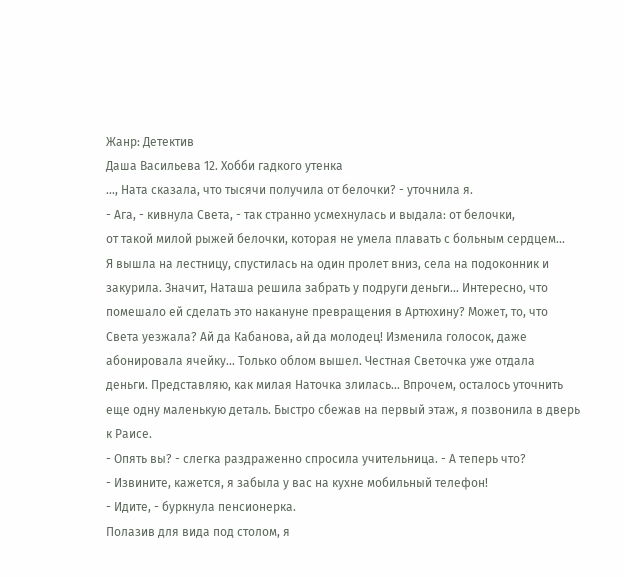Жанр: Детектив
Даша Васильева 12. Хобби гадкого утенка
..., Ната сказала, что тысячи получила от белочки? - уточнила я.
- Ага, - кивнула Света, - так странно усмехнулась и выдала: от белочки,
от такой милой рыжей белочки, которая не умела плавать с больным сердцем...
Я вышла на лестницу, спустилась на один пролет вниз, села на подоконник и
закурила. Значит, Наташа решила забрать у подруги деньги... Интересно, что
помешало ей сделать это накануне превращения в Артюхину? Может, то, что
Света уезжала? Ай да Кабанова, ай да молодец! Изменила голосок, даже
абонировала ячейку... Только облом вышел. Честная Светочка уже отдала
деньги. Представляю, как милая Наточка злилась... Впрочем, осталось уточнить
еще одну маленькую деталь. Быстро сбежав на первый этаж, я позвонила в дверь
к Раисе.
- Опять вы? - слегка раздраженно спросила учительница. - А теперь что?
- Извините, кажется, я забыла у вас на кухне мобильный телефон!
- Идите, - буркнула пенсионерка.
Полазив для вида под столом, я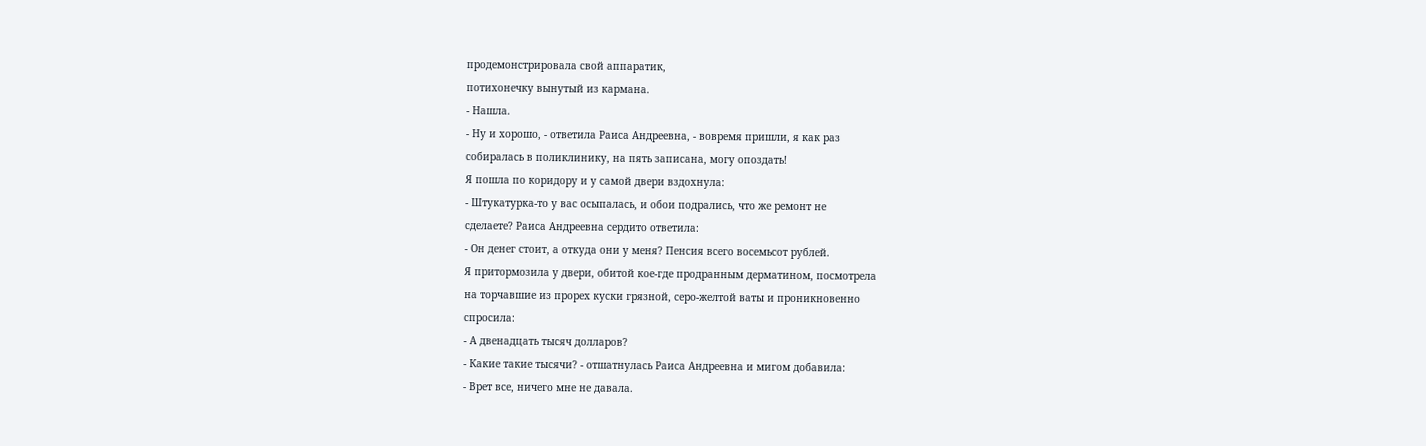продемонстрировала свой аппаратик,
потихонечку вынутый из кармана.
- Нашла.
- Ну и хорошо, - ответила Раиса Андреевна, - вовремя пришли, я как раз
собиралась в поликлинику, на пять записана, могу опоздать!
Я пошла по коридору и у самой двери вздохнула:
- Штукатурка-то у вас осыпалась, и обои подрались, что же ремонт не
сделаете? Раиса Андреевна сердито ответила:
- Он денег стоит, а откуда они у меня? Пенсия всего восемьсот рублей.
Я притормозила у двери, обитой кое-где продранным дерматином, посмотрела
на торчавшие из прорех куски грязной, серо-желтой ваты и проникновенно
спросила:
- А двенадцать тысяч долларов?
- Какие такие тысячи? - отшатнулась Раиса Андреевна и мигом добавила:
- Врет все, ничего мне не давала.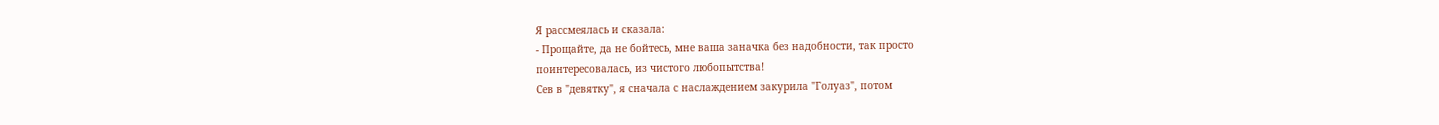Я рассмеялась и сказала:
- Прощайте, да не бойтесь, мне ваша заначка без надобности, так просто
поинтересовалась, из чистого любопытства!
Сев в "девятку", я сначала с наслаждением закурила "Голуаз", потом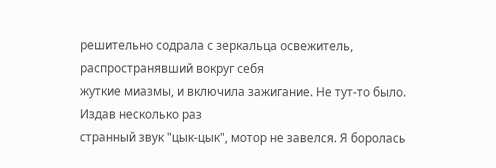решительно содрала с зеркальца освежитель, распространявший вокруг себя
жуткие миазмы, и включила зажигание. Не тут-то было. Издав несколько раз
странный звук "цык-цык", мотор не завелся. Я боролась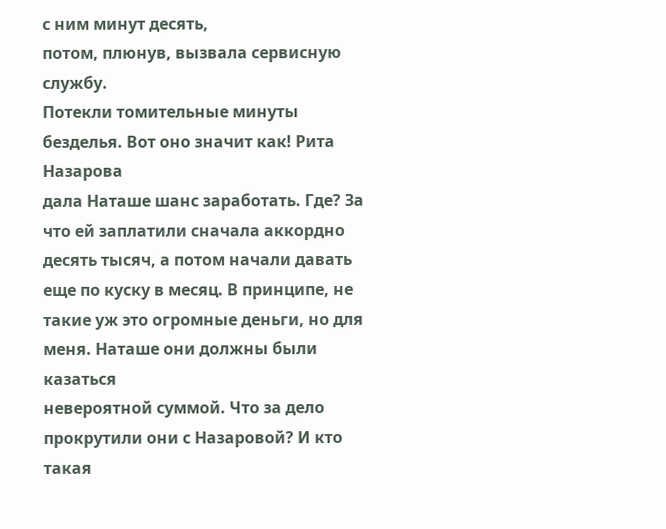с ним минут десять,
потом, плюнув, вызвала сервисную службу.
Потекли томительные минуты безделья. Вот оно значит как! Рита Назарова
дала Наташе шанс заработать. Где? За что ей заплатили сначала аккордно
десять тысяч, а потом начали давать еще по куску в месяц. В принципе, не
такие уж это огромные деньги, но для меня. Наташе они должны были казаться
невероятной суммой. Что за дело прокрутили они с Назаровой? И кто такая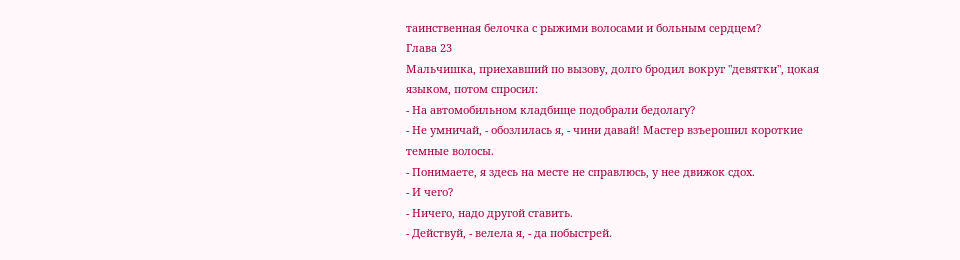таинственная белочка с рыжими волосами и больным сердцем?
Глава 23
Мальчишка, приехавший по вызову, долго бродил вокруг "девятки", цокая
языком, потом спросил:
- На автомобильном кладбище подобрали бедолагу?
- Не умничай, - обозлилась я, - чини давай! Мастер взъерошил короткие
темные волосы.
- Понимаете, я здесь на месте не справлюсь, у нее движок сдох.
- И чего?
- Ничего, надо другой ставить.
- Действуй, - велела я, - да побыстрей.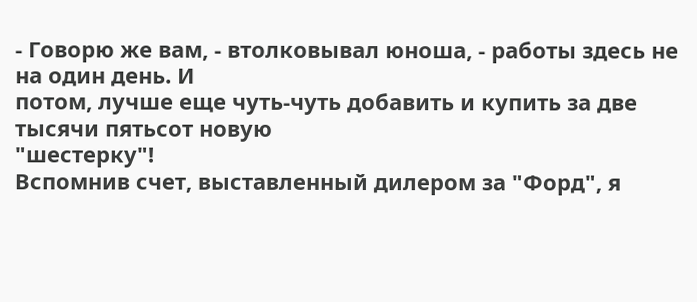- Говорю же вам, - втолковывал юноша, - работы здесь не на один день. И
потом, лучше еще чуть-чуть добавить и купить за две тысячи пятьсот новую
"шестерку"!
Вспомнив счет, выставленный дилером за "Форд", я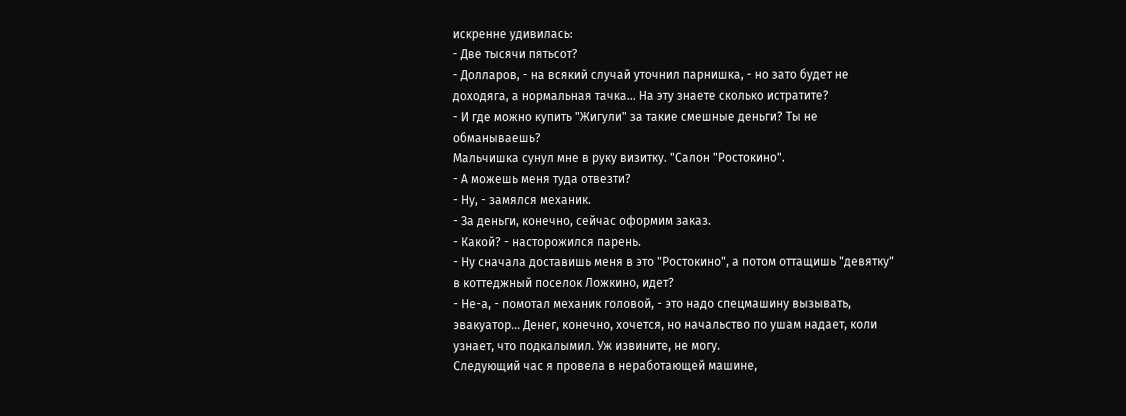искренне удивилась:
- Две тысячи пятьсот?
- Долларов, - на всякий случай уточнил парнишка, - но зато будет не
доходяга, а нормальная тачка... На эту знаете сколько истратите?
- И где можно купить "Жигули" за такие смешные деньги? Ты не
обманываешь?
Мальчишка сунул мне в руку визитку. "Салон "Ростокино".
- А можешь меня туда отвезти?
- Ну, - замялся механик.
- За деньги, конечно, сейчас оформим заказ.
- Какой? - насторожился парень.
- Ну сначала доставишь меня в это "Ростокино", а потом оттащишь "девятку"
в коттеджный поселок Ложкино, идет?
- Не-а, - помотал механик головой, - это надо спецмашину вызывать,
эвакуатор... Денег, конечно, хочется, но начальство по ушам надает, коли
узнает, что подкалымил. Уж извините, не могу.
Следующий час я провела в неработающей машине,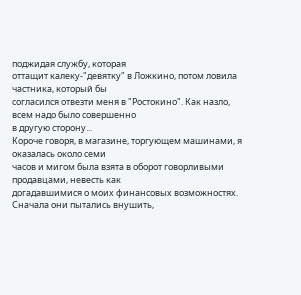поджидая службу, которая
оттащит калеку-"девятку" в Ложкино, потом ловила частника, который бы
согласился отвезти меня в "Ростокино". Как назло, всем надо было совершенно
в другую сторону...
Короче говоря, в магазине, торгующем машинами, я оказалась около семи
часов и мигом была взята в оборот говорливыми продавцами, невесть как
догадавшимися о моих финансовых возможностях. Сначала они пытались внушить,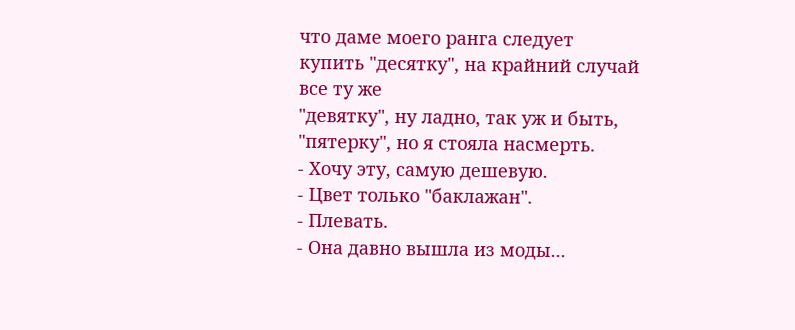что даме моего ранга следует купить "десятку", на крайний случай все ту же
"девятку", ну ладно, так уж и быть, "пятерку", но я стояла насмерть.
- Хочу эту, самую дешевую.
- Цвет только "баклажан".
- Плевать.
- Она давно вышла из моды...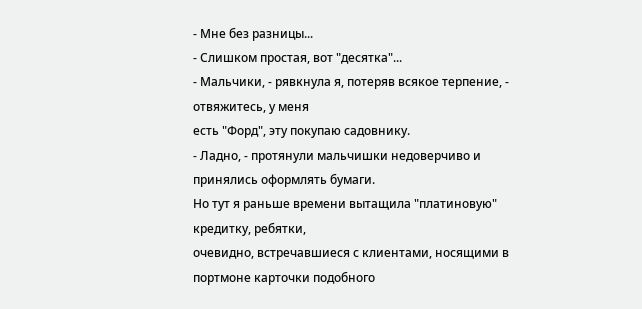- Мне без разницы...
- Слишком простая, вот "десятка"...
- Мальчики, - рявкнула я, потеряв всякое терпение, - отвяжитесь, у меня
есть "Форд", эту покупаю садовнику.
- Ладно, - протянули мальчишки недоверчиво и принялись оформлять бумаги.
Но тут я раньше времени вытащила "платиновую" кредитку, ребятки,
очевидно, встречавшиеся с клиентами, носящими в портмоне карточки подобного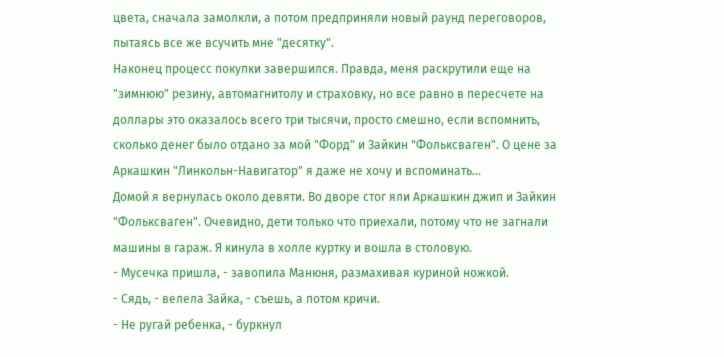цвета, сначала замолкли, а потом предприняли новый раунд переговоров,
пытаясь все же всучить мне "десятку".
Наконец процесс покупки завершился. Правда, меня раскрутили еще на
"зимнюю" резину, автомагнитолу и страховку, но все равно в пересчете на
доллары это оказалось всего три тысячи, просто смешно, если вспомнить,
сколько денег было отдано за мой "Форд" и Зайкин "Фольксваген". О цене за
Аркашкин "Линкольн-Навигатор" я даже не хочу и вспоминать...
Домой я вернулась около девяти. Во дворе стог яли Аркашкин джип и Зайкин
"Фольксваген". Очевидно, дети только что приехали, потому что не загнали
машины в гараж. Я кинула в холле куртку и вошла в столовую.
- Мусечка пришла, - завопила Манюня, размахивая куриной ножкой.
- Сядь, - велела Зайка, - съешь, а потом кричи.
- Не ругай ребенка, - буркнул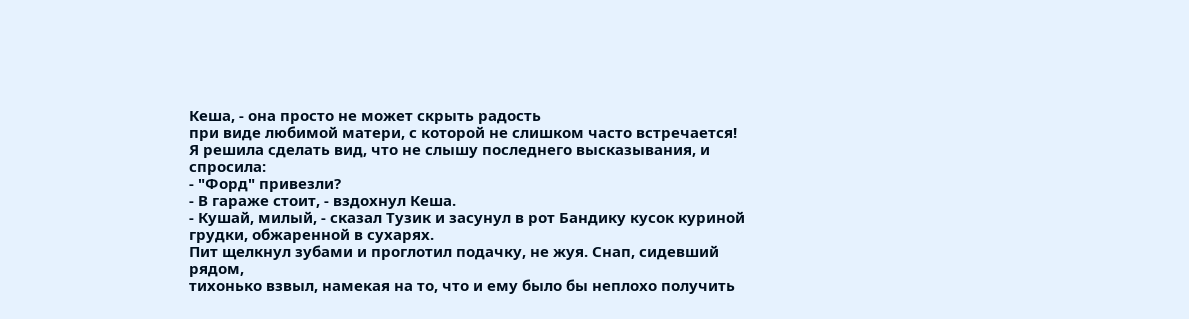Кеша, - она просто не может скрыть радость
при виде любимой матери, с которой не слишком часто встречается!
Я решила сделать вид, что не слышу последнего высказывания, и спросила:
- "Форд" привезли?
- В гараже стоит, - вздохнул Кеша.
- Кушай, милый, - сказал Тузик и засунул в рот Бандику кусок куриной
грудки, обжаренной в сухарях.
Пит щелкнул зубами и проглотил подачку, не жуя. Снап, сидевший рядом,
тихонько взвыл, намекая на то, что и ему было бы неплохо получить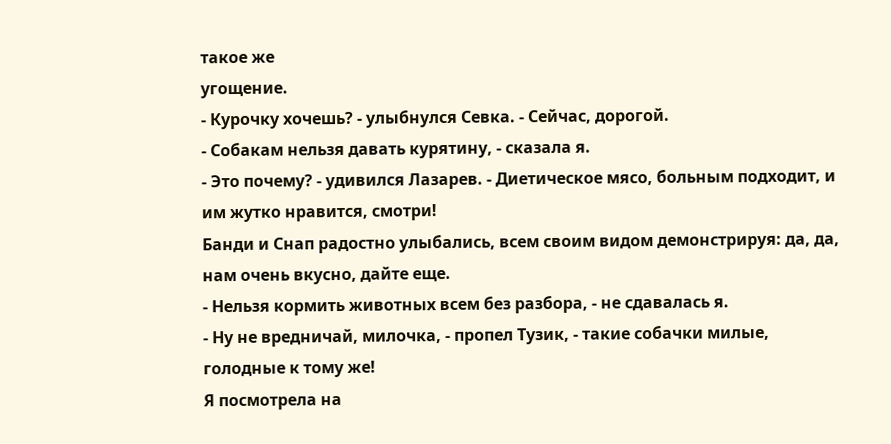такое же
угощение.
- Курочку хочешь? - улыбнулся Севка. - Сейчас, дорогой.
- Собакам нельзя давать курятину, - сказала я.
- Это почему? - удивился Лазарев. - Диетическое мясо, больным подходит, и
им жутко нравится, смотри!
Банди и Снап радостно улыбались, всем своим видом демонстрируя: да, да,
нам очень вкусно, дайте еще.
- Нельзя кормить животных всем без разбора, - не сдавалась я.
- Ну не вредничай, милочка, - пропел Тузик, - такие собачки милые,
голодные к тому же!
Я посмотрела на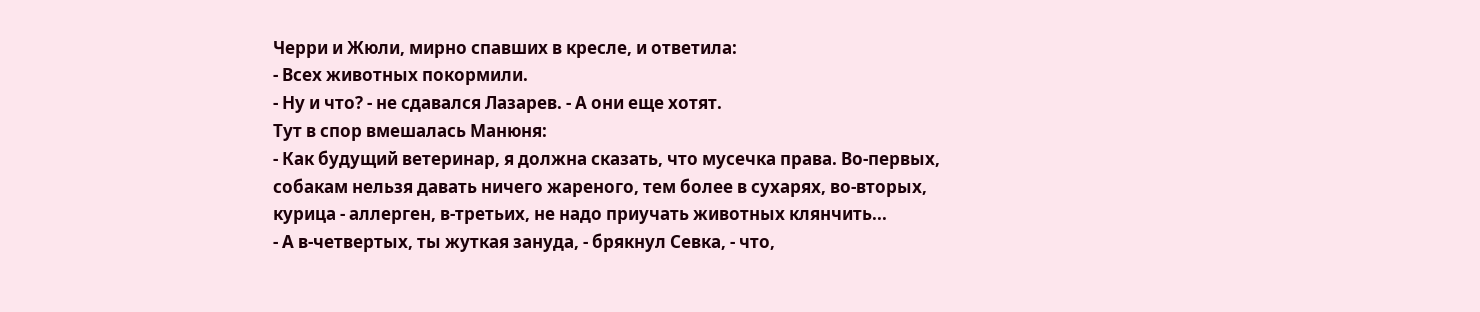Черри и Жюли, мирно спавших в кресле, и ответила:
- Всех животных покормили.
- Ну и что? - не сдавался Лазарев. - А они еще хотят.
Тут в спор вмешалась Манюня:
- Как будущий ветеринар, я должна сказать, что мусечка права. Во-первых,
собакам нельзя давать ничего жареного, тем более в сухарях, во-вторых,
курица - аллерген, в-третьих, не надо приучать животных клянчить...
- А в-четвертых, ты жуткая зануда, - брякнул Севка, - что,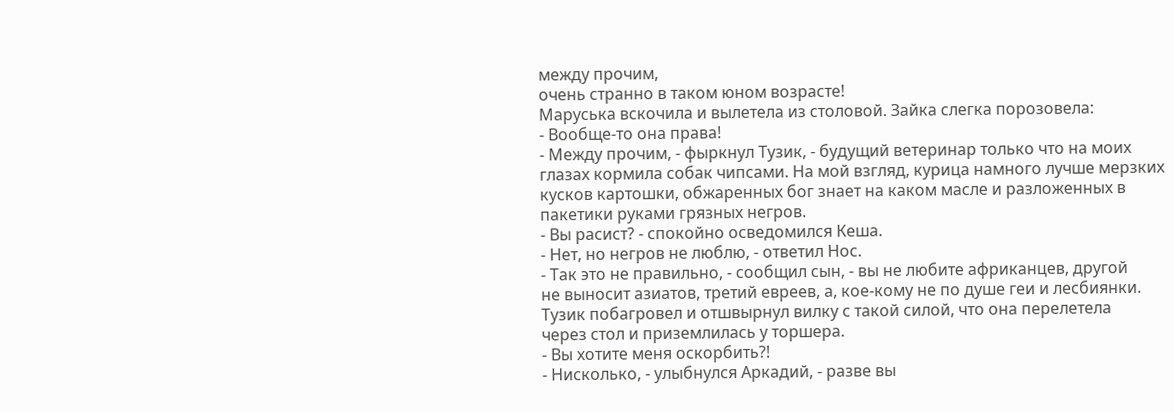между прочим,
очень странно в таком юном возрасте!
Маруська вскочила и вылетела из столовой. Зайка слегка порозовела:
- Вообще-то она права!
- Между прочим, - фыркнул Тузик, - будущий ветеринар только что на моих
глазах кормила собак чипсами. На мой взгляд, курица намного лучше мерзких
кусков картошки, обжаренных бог знает на каком масле и разложенных в
пакетики руками грязных негров.
- Вы расист? - спокойно осведомился Кеша.
- Нет, но негров не люблю, - ответил Нос.
- Так это не правильно, - сообщил сын, - вы не любите африканцев, другой
не выносит азиатов, третий евреев, а, кое-кому не по душе геи и лесбиянки.
Тузик побагровел и отшвырнул вилку с такой силой, что она перелетела
через стол и приземлилась у торшера.
- Вы хотите меня оскорбить?!
- Нисколько, - улыбнулся Аркадий, - разве вы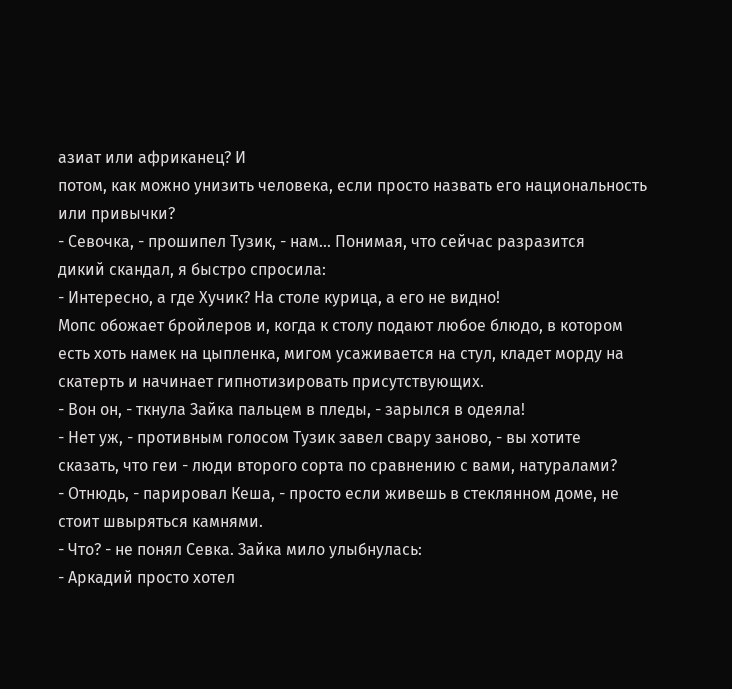азиат или африканец? И
потом, как можно унизить человека, если просто назвать его национальность
или привычки?
- Севочка, - прошипел Тузик, - нам... Понимая, что сейчас разразится
дикий скандал, я быстро спросила:
- Интересно, а где Хучик? На столе курица, а его не видно!
Мопс обожает бройлеров и, когда к столу подают любое блюдо, в котором
есть хоть намек на цыпленка, мигом усаживается на стул, кладет морду на
скатерть и начинает гипнотизировать присутствующих.
- Вон он, - ткнула Зайка пальцем в пледы, - зарылся в одеяла!
- Нет уж, - противным голосом Тузик завел свару заново, - вы хотите
сказать, что геи - люди второго сорта по сравнению с вами, натуралами?
- Отнюдь, - парировал Кеша, - просто если живешь в стеклянном доме, не
стоит швыряться камнями.
- Что? - не понял Севка. Зайка мило улыбнулась:
- Аркадий просто хотел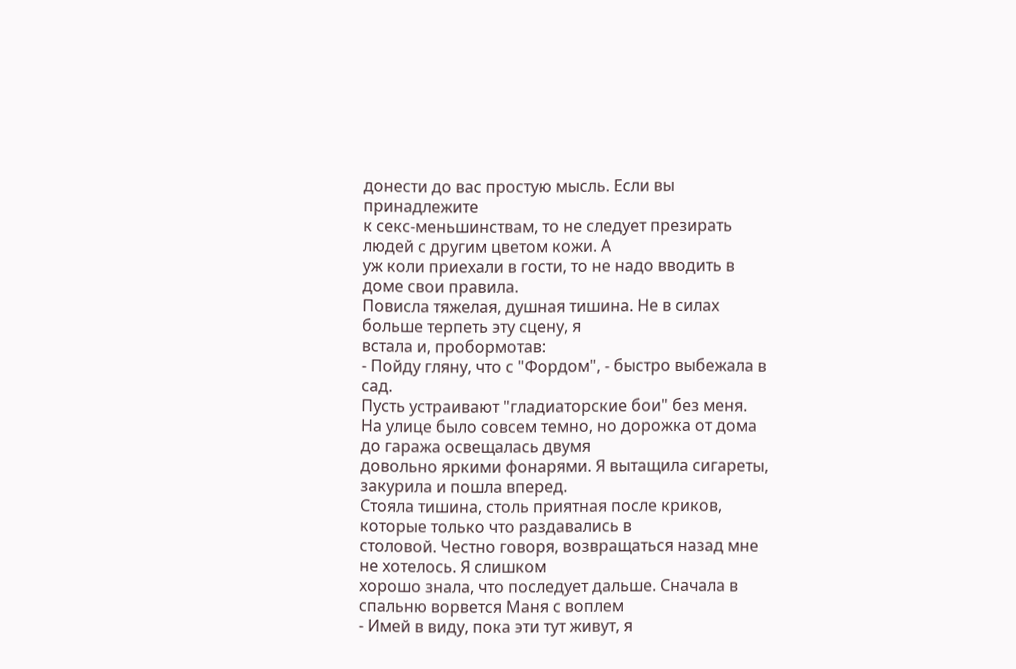донести до вас простую мысль. Если вы принадлежите
к секс-меньшинствам, то не следует презирать людей с другим цветом кожи. А
уж коли приехали в гости, то не надо вводить в доме свои правила.
Повисла тяжелая, душная тишина. Не в силах больше терпеть эту сцену, я
встала и, пробормотав:
- Пойду гляну, что с "Фордом", - быстро выбежала в сад.
Пусть устраивают "гладиаторские бои" без меня.
На улице было совсем темно, но дорожка от дома до гаража освещалась двумя
довольно яркими фонарями. Я вытащила сигареты, закурила и пошла вперед.
Стояла тишина, столь приятная после криков, которые только что раздавались в
столовой. Честно говоря, возвращаться назад мне не хотелось. Я слишком
хорошо знала, что последует дальше. Сначала в спальню ворвется Маня с воплем
- Имей в виду, пока эти тут живут, я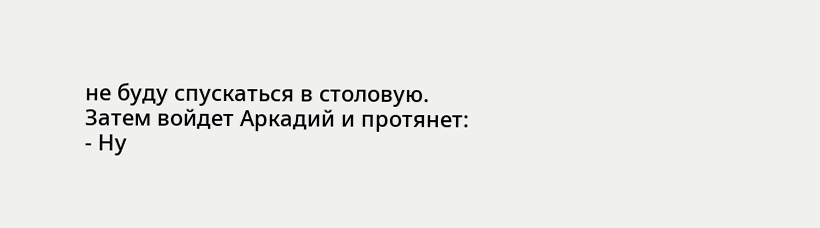не буду спускаться в столовую.
Затем войдет Аркадий и протянет:
- Ну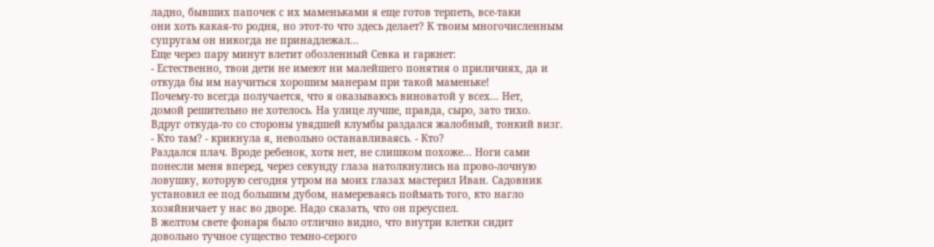ладно, бывших папочек с их маменьками я еще готов терпеть, все-таки
они хоть какая-то родня, но этот-то что здесь делает? К твоим многочисленным
супругам он никогда не принадлежал...
Еще через пару минут влетит обозленный Севка и гаркнет:
- Естественно, твои дети не имеют ни малейшего понятия о приличиях, да и
откуда бы им научиться хорошим манерам при такой маменьке!
Почему-то всегда получается, что я оказываюсь виноватой у всех... Нет,
домой решительно не хотелось. На улице лучше, правда, сыро, зато тихо.
Вдруг откуда-то со стороны увядшей клумбы раздался жалобный, тонкий визг.
- Кто там? - крикнула я, невольно останавливаясь. - Кто?
Раздался плач. Вроде ребенок, хотя нет, не слишком похоже... Ноги сами
понесли меня вперед, через секунду глаза натолкнулись на прово-лочную
ловушку, которую сегодня утром на моих глазах мастерил Иван. Садовник
установил ее под большим дубом, намереваясь поймать того, кто нагло
хозяйничает у нас во дворе. Надо сказать, что он преуспел.
В желтом свете фонаря было отлично видно, что внутри клетки сидит
довольно тучное существо темно-серого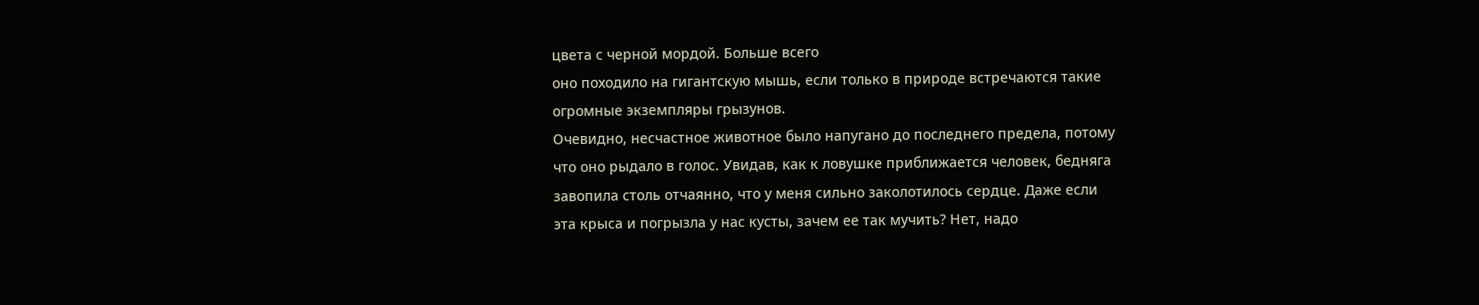цвета с черной мордой. Больше всего
оно походило на гигантскую мышь, если только в природе встречаются такие
огромные экземпляры грызунов.
Очевидно, несчастное животное было напугано до последнего предела, потому
что оно рыдало в голос. Увидав, как к ловушке приближается человек, бедняга
завопила столь отчаянно, что у меня сильно заколотилось сердце. Даже если
эта крыса и погрызла у нас кусты, зачем ее так мучить? Нет, надо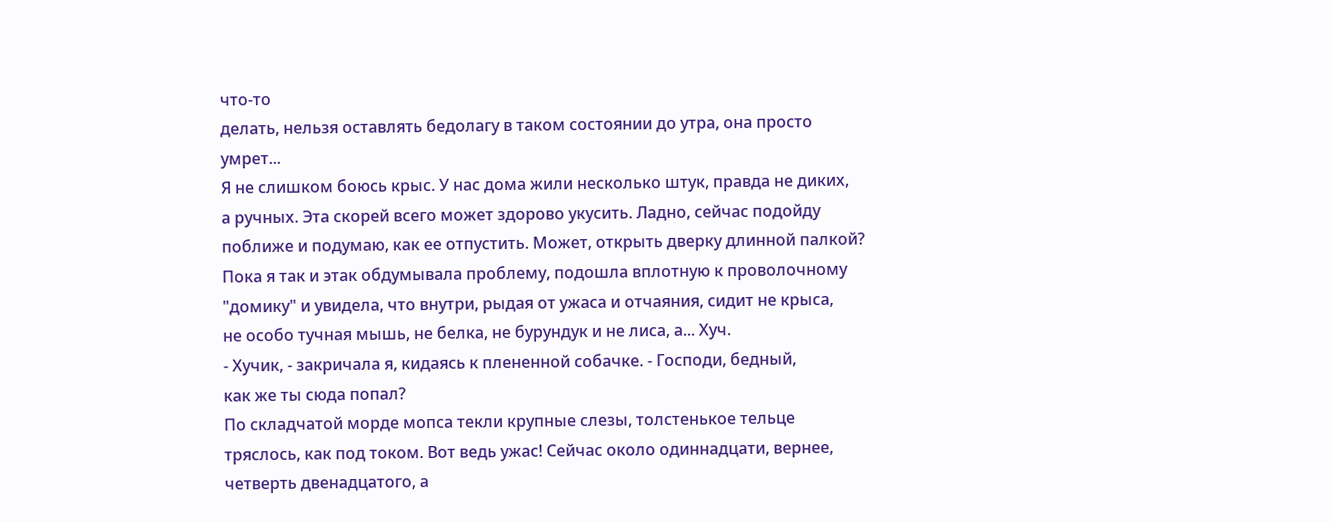что-то
делать, нельзя оставлять бедолагу в таком состоянии до утра, она просто
умрет...
Я не слишком боюсь крыс. У нас дома жили несколько штук, правда не диких,
а ручных. Эта скорей всего может здорово укусить. Ладно, сейчас подойду
поближе и подумаю, как ее отпустить. Может, открыть дверку длинной палкой?
Пока я так и этак обдумывала проблему, подошла вплотную к проволочному
"домику" и увидела, что внутри, рыдая от ужаса и отчаяния, сидит не крыса,
не особо тучная мышь, не белка, не бурундук и не лиса, а... Хуч.
- Хучик, - закричала я, кидаясь к плененной собачке. - Господи, бедный,
как же ты сюда попал?
По складчатой морде мопса текли крупные слезы, толстенькое тельце
тряслось, как под током. Вот ведь ужас! Сейчас около одиннадцати, вернее,
четверть двенадцатого, а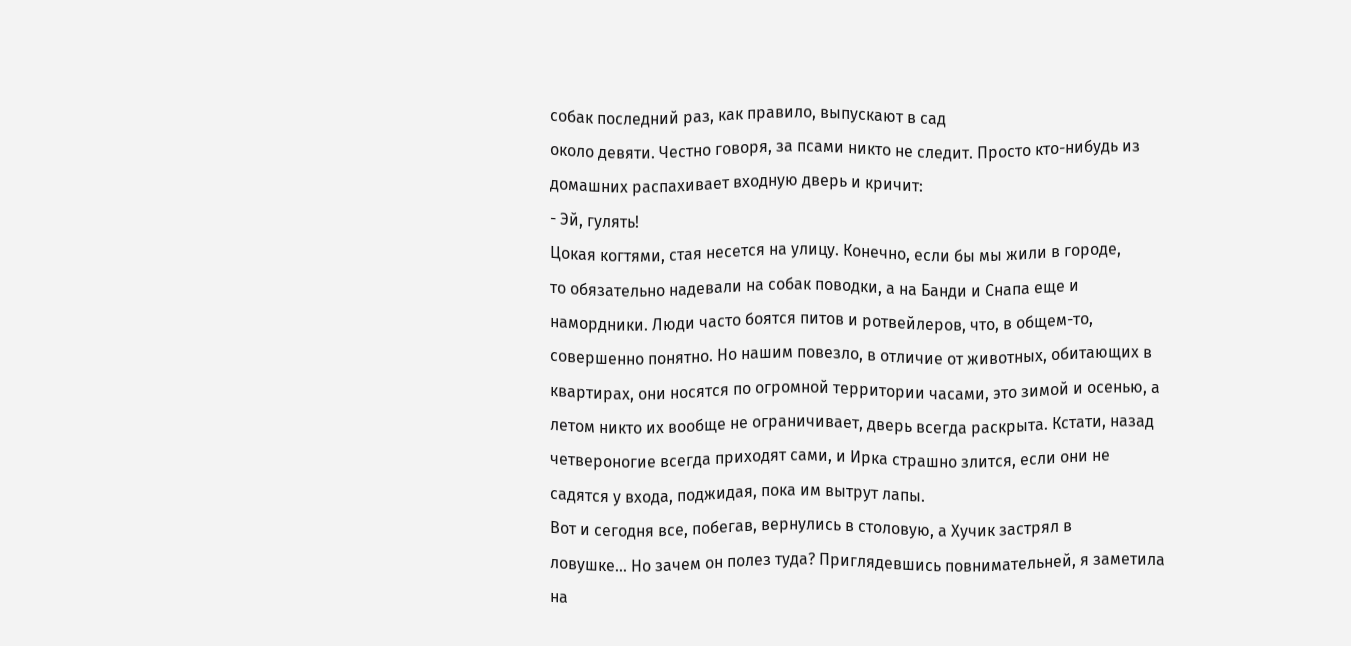собак последний раз, как правило, выпускают в сад
около девяти. Честно говоря, за псами никто не следит. Просто кто-нибудь из
домашних распахивает входную дверь и кричит:
- Эй, гулять!
Цокая когтями, стая несется на улицу. Конечно, если бы мы жили в городе,
то обязательно надевали на собак поводки, а на Банди и Снапа еще и
намордники. Люди часто боятся питов и ротвейлеров, что, в общем-то,
совершенно понятно. Но нашим повезло, в отличие от животных, обитающих в
квартирах, они носятся по огромной территории часами, это зимой и осенью, а
летом никто их вообще не ограничивает, дверь всегда раскрыта. Кстати, назад
четвероногие всегда приходят сами, и Ирка страшно злится, если они не
садятся у входа, поджидая, пока им вытрут лапы.
Вот и сегодня все, побегав, вернулись в столовую, а Хучик застрял в
ловушке... Но зачем он полез туда? Приглядевшись повнимательней, я заметила
на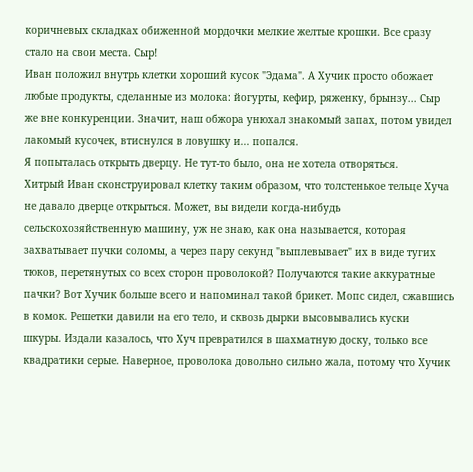коричневых складках обиженной мордочки мелкие желтые крошки. Все сразу
стало на свои места. Сыр!
Иван положил внутрь клетки хороший кусок "Эдама". А Хучик просто обожает
любые продукты, сделанные из молока: йогурты, кефир, ряженку, брынзу... Сыр
же вне конкуренции. Значит, наш обжора унюхал знакомый запах, потом увидел
лакомый кусочек, втиснулся в ловушку и... попался.
Я попыталась открыть дверцу. Не тут-то было, она не хотела отворяться.
Хитрый Иван сконструировал клетку таким образом, что толстенькое тельце Хуча
не давало дверце открыться. Может, вы видели когда-нибудь
сельскохозяйственную машину, уж не знаю, как она называется, которая
захватывает пучки соломы, а через пару секунд "выплевывает" их в виде тугих
тюков, перетянутых со всех сторон проволокой? Получаются такие аккуратные
пачки? Вот Хучик больше всего и напоминал такой брикет. Мопс сидел, сжавшись
в комок. Решетки давили на его тело, и сквозь дырки высовывались куски
шкуры. Издали казалось, что Хуч превратился в шахматную доску, только все
квадратики серые. Наверное, проволока довольно сильно жала, потому что Хучик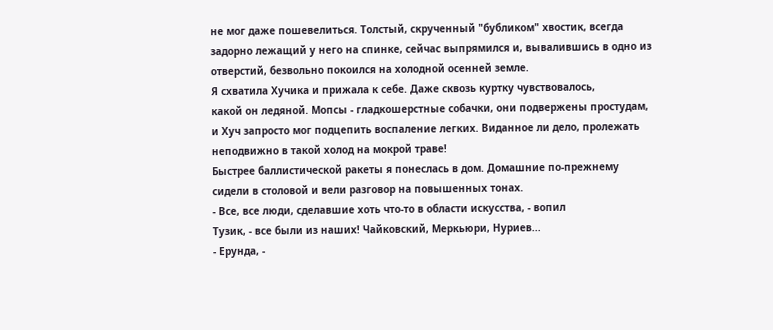не мог даже пошевелиться. Толстый, скрученный "бубликом" хвостик, всегда
задорно лежащий у него на спинке, сейчас выпрямился и, вывалившись в одно из
отверстий, безвольно покоился на холодной осенней земле.
Я схватила Хучика и прижала к себе. Даже сквозь куртку чувствовалось,
какой он ледяной. Мопсы - гладкошерстные собачки, они подвержены простудам,
и Хуч запросто мог подцепить воспаление легких. Виданное ли дело, пролежать
неподвижно в такой холод на мокрой траве!
Быстрее баллистической ракеты я понеслась в дом. Домашние по-прежнему
сидели в столовой и вели разговор на повышенных тонах.
- Все, все люди, сделавшие хоть что-то в области искусства, - вопил
Тузик, - все были из наших! Чайковский, Меркьюри, Нуриев...
- Ерунда, -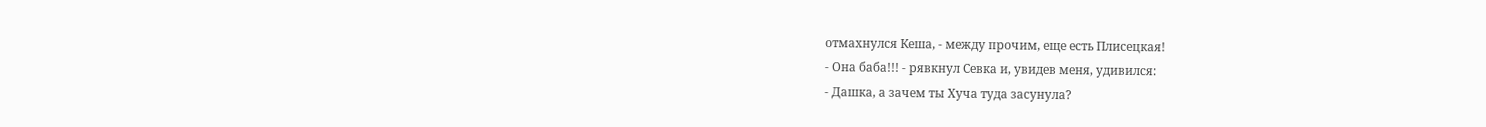отмахнулся Кеша, - между прочим, еще есть Плисецкая!
- Она баба!!! - рявкнул Севка и, увидев меня, удивился:
- Дашка, а зачем ты Хуча туда засунула?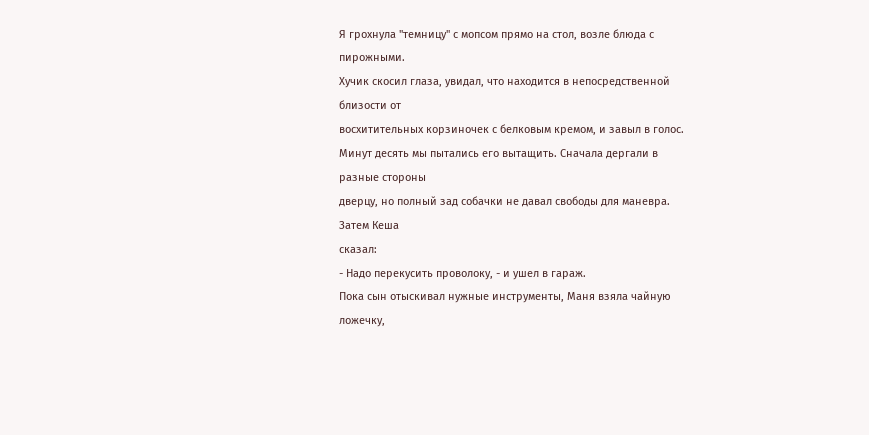Я грохнула "темницу" с мопсом прямо на стол, возле блюда с пирожными.
Хучик скосил глаза, увидал, что находится в непосредственной близости от
восхитительных корзиночек с белковым кремом, и завыл в голос.
Минут десять мы пытались его вытащить. Сначала дергали в разные стороны
дверцу, но полный зад собачки не давал свободы для маневра. Затем Кеша
сказал:
- Надо перекусить проволоку, - и ушел в гараж.
Пока сын отыскивал нужные инструменты, Маня взяла чайную ложечку,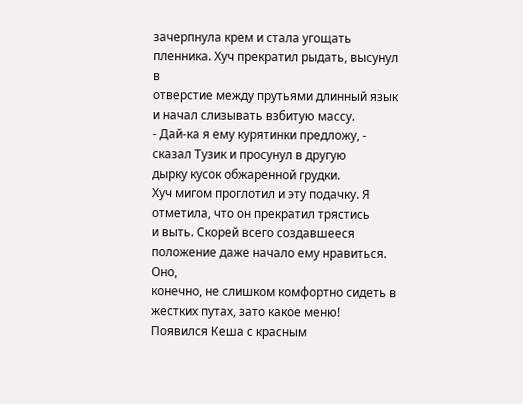зачерпнула крем и стала угощать пленника. Хуч прекратил рыдать, высунул в
отверстие между прутьями длинный язык и начал слизывать взбитую массу.
- Дай-ка я ему курятинки предложу, - сказал Тузик и просунул в другую
дырку кусок обжаренной грудки.
Хуч мигом проглотил и эту подачку. Я отметила, что он прекратил трястись
и выть. Скорей всего создавшееся положение даже начало ему нравиться. Оно,
конечно, не слишком комфортно сидеть в жестких путах, зато какое меню!
Появился Кеша с красным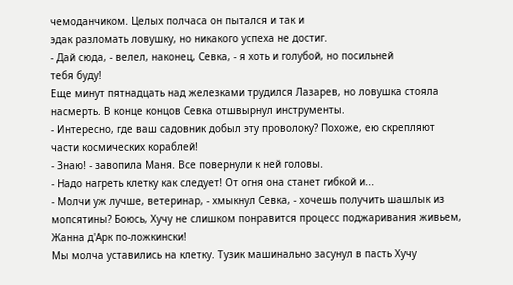чемоданчиком. Целых полчаса он пытался и так и
эдак разломать ловушку, но никакого успеха не достиг.
- Дай сюда, - велел, наконец, Севка, - я хоть и голубой, но посильней
тебя буду!
Еще минут пятнадцать над железками трудился Лазарев, но ловушка стояла
насмерть. В конце концов Севка отшвырнул инструменты.
- Интересно, где ваш садовник добыл эту проволоку? Похоже, ею скрепляют
части космических кораблей!
- Знаю! - завопила Маня. Все повернули к ней головы.
- Надо нагреть клетку как следует! От огня она станет гибкой и...
- Молчи уж лучше, ветеринар, - хмыкнул Севка, - хочешь получить шашлык из
мопсятины? Боюсь, Хучу не слишком понравится процесс поджаривания живьем,
Жанна д'Арк по-ложкински!
Мы молча уставились на клетку. Тузик машинально засунул в пасть Хучу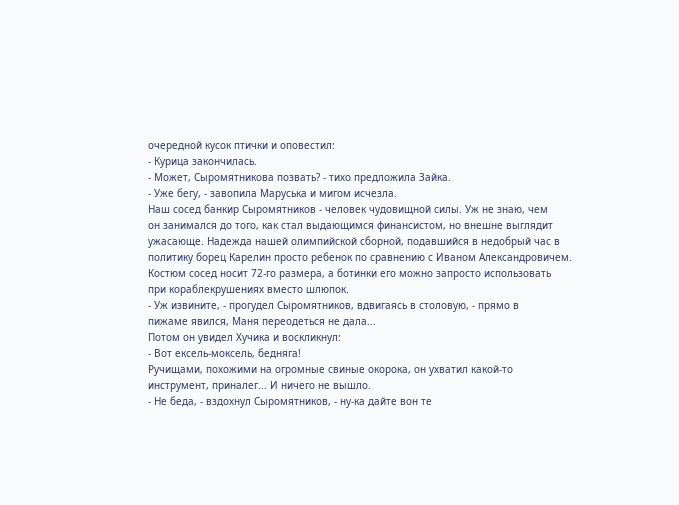очередной кусок птички и оповестил:
- Курица закончилась.
- Может, Сыромятникова позвать? - тихо предложила Зайка.
- Уже бегу, - завопила Маруська и мигом исчезла.
Наш сосед банкир Сыромятников - человек чудовищной силы. Уж не знаю, чем
он занимался до того, как стал выдающимся финансистом, но внешне выглядит
ужасающе. Надежда нашей олимпийской сборной, подавшийся в недобрый час в
политику борец Карелин просто ребенок по сравнению с Иваном Александровичем.
Костюм сосед носит 72-го размера, а ботинки его можно запросто использовать
при кораблекрушениях вместо шлюпок.
- Уж извините, - прогудел Сыромятников, вдвигаясь в столовую, - прямо в
пижаме явился, Маня переодеться не дала...
Потом он увидел Хучика и воскликнул:
- Вот ексель-моксель, бедняга!
Ручищами, похожими на огромные свиные окорока, он ухватил какой-то
инструмент, приналег... И ничего не вышло.
- Не беда, - вздохнул Сыромятников, - ну-ка дайте вон те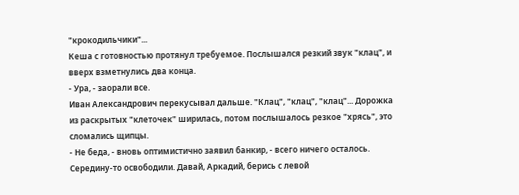"крокодильчики"...
Кеша с готовностью протянул требуемое. Послышался резкий звук "клац", и
вверх взметнулись два конца.
- Ура, - заорали все.
Иван Александрович перекусывал дальше. "Клац", "клац", "клац"... Дорожка
из раскрытых "клеточек" ширилась, потом послышалось резкое "хрясь", это
сломались щипцы.
- Не беда, - вновь оптимистично заявил банкир, - всего ничего осталось.
Середину-то освободили. Давай, Аркадий, берись с левой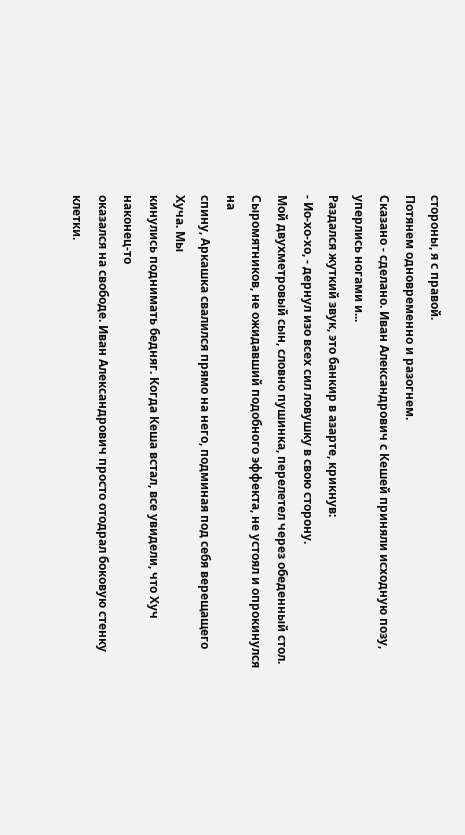стороны, я с правой.
Потянем одновременно и разогнем.
Сказано - сделано. Иван Александрович с Кешей приняли исходную позу,
уперлись ногами и...
Раздался жуткий звук, это банкир в азарте, крикнув:
- Ио-хо-хо, - дернул изо всех сил ловушку в свою сторону.
Мой двухметровый сын, словно пушинка, перелетел через обеденный стол.
Сыромятников, не ожидавший подобного эффекта, не устоял и опрокинулся на
спину, Аркашка свалился прямо на него, подминая под себя верещащего Хуча. Мы
кинулись поднимать бедняг. Когда Кеша встал, все увидели, что Хуч наконец-то
оказался на свободе. Иван Александрович просто отодрал боковую стенку
клетки.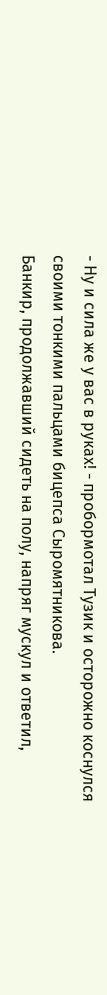- Ну и сила же у вас в руках! - пробормотал Тузик и осторожно коснулся
своими тонкими пальцами бицепса Сыромятникова.
Банкир, продолжавший сидеть на полу, напряг мускул и ответил,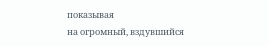показывая
на огромный, вздувшийся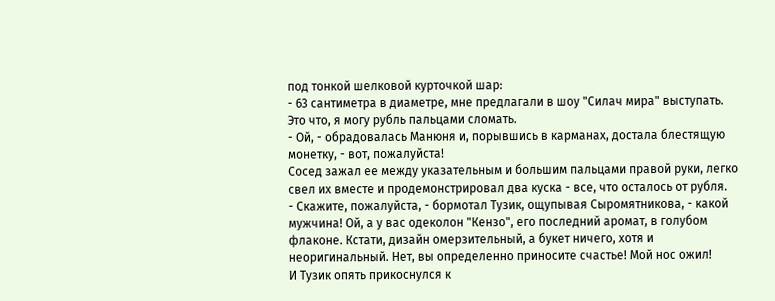под тонкой шелковой курточкой шар:
- 63 сантиметра в диаметре, мне предлагали в шоу "Силач мира" выступать.
Это что, я могу рубль пальцами сломать.
- Ой, - обрадовалась Манюня и, порывшись в карманах, достала блестящую
монетку, - вот, пожалуйста!
Сосед зажал ее между указательным и большим пальцами правой руки, легко
свел их вместе и продемонстрировал два куска - все, что осталось от рубля.
- Скажите, пожалуйста, - бормотал Тузик, ощупывая Сыромятникова, - какой
мужчина! Ой, а у вас одеколон "Кензо", его последний аромат, в голубом
флаконе. Кстати, дизайн омерзительный, а букет ничего, хотя и
неоригинальный. Нет, вы определенно приносите счастье! Мой нос ожил!
И Тузик опять прикоснулся к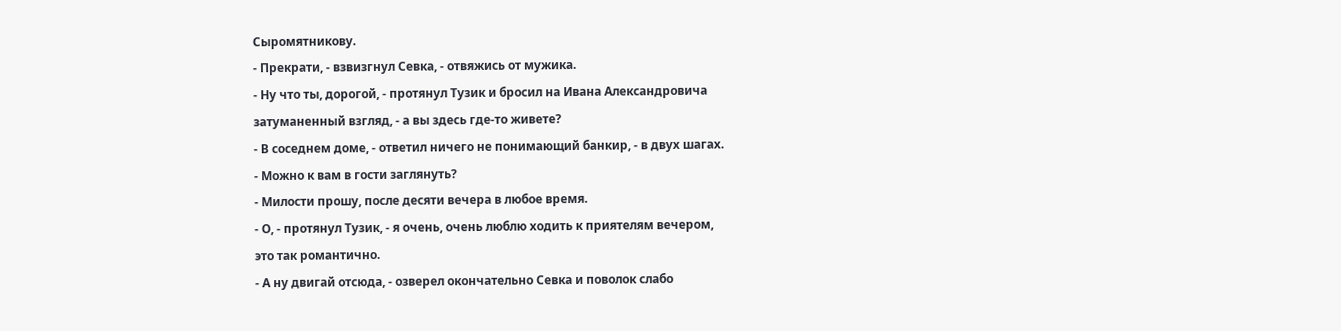Сыромятникову.
- Прекрати, - взвизгнул Севка, - отвяжись от мужика.
- Ну что ты, дорогой, - протянул Тузик и бросил на Ивана Александровича
затуманенный взгляд, - а вы здесь где-то живете?
- В соседнем доме, - ответил ничего не понимающий банкир, - в двух шагах.
- Можно к вам в гости заглянуть?
- Милости прошу, после десяти вечера в любое время.
- О, - протянул Тузик, - я очень, очень люблю ходить к приятелям вечером,
это так романтично.
- А ну двигай отсюда, - озверел окончательно Севка и поволок слабо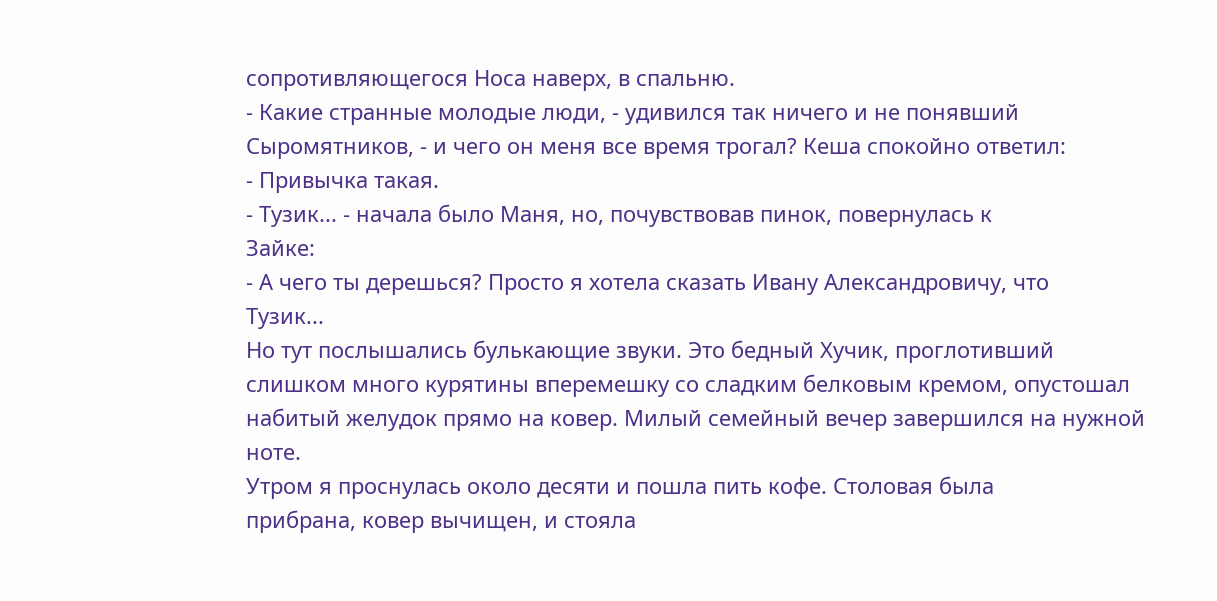сопротивляющегося Носа наверх, в спальню.
- Какие странные молодые люди, - удивился так ничего и не понявший
Сыромятников, - и чего он меня все время трогал? Кеша спокойно ответил:
- Привычка такая.
- Тузик... - начала было Маня, но, почувствовав пинок, повернулась к
Зайке:
- А чего ты дерешься? Просто я хотела сказать Ивану Александровичу, что
Тузик...
Но тут послышались булькающие звуки. Это бедный Хучик, проглотивший
слишком много курятины вперемешку со сладким белковым кремом, опустошал
набитый желудок прямо на ковер. Милый семейный вечер завершился на нужной
ноте.
Утром я проснулась около десяти и пошла пить кофе. Столовая была
прибрана, ковер вычищен, и стояла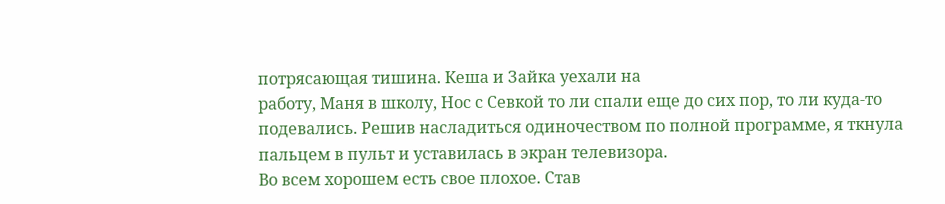потрясающая тишина. Кеша и Зайка уехали на
работу, Маня в школу, Нос с Севкой то ли спали еще до сих пор, то ли куда-то
подевались. Решив насладиться одиночеством по полной программе, я ткнула
пальцем в пульт и уставилась в экран телевизора.
Во всем хорошем есть свое плохое. Став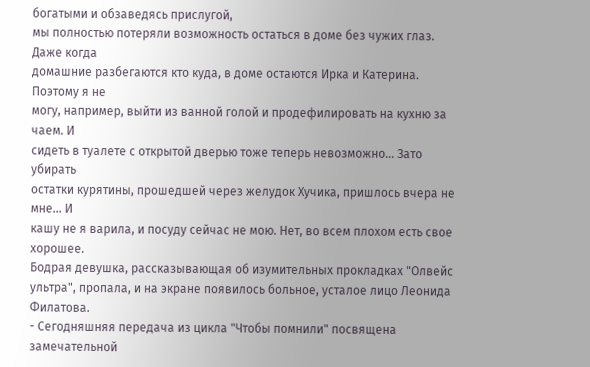богатыми и обзаведясь прислугой,
мы полностью потеряли возможность остаться в доме без чужих глаз. Даже когда
домашние разбегаются кто куда, в доме остаются Ирка и Катерина. Поэтому я не
могу, например, выйти из ванной голой и продефилировать на кухню за чаем. И
сидеть в туалете с открытой дверью тоже теперь невозможно... Зато убирать
остатки курятины, прошедшей через желудок Хучика, пришлось вчера не мне... И
кашу не я варила, и посуду сейчас не мою. Нет, во всем плохом есть свое
хорошее.
Бодрая девушка, рассказывающая об изумительных прокладках "Олвейс
ультра", пропала, и на экране появилось больное, усталое лицо Леонида
Филатова.
- Сегодняшняя передача из цикла "Чтобы помнили" посвящена замечательной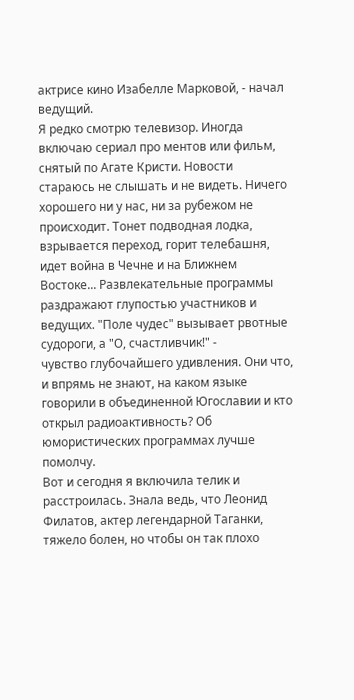актрисе кино Изабелле Марковой, - начал ведущий.
Я редко смотрю телевизор. Иногда включаю сериал про ментов или фильм,
снятый по Агате Кристи. Новости стараюсь не слышать и не видеть. Ничего
хорошего ни у нас, ни за рубежом не происходит. Тонет подводная лодка,
взрывается переход, горит телебашня, идет война в Чечне и на Ближнем
Востоке... Развлекательные программы раздражают глупостью участников и
ведущих. "Поле чудес" вызывает рвотные судороги, а "О, счастливчик!" -
чувство глубочайшего удивления. Они что, и впрямь не знают, на каком языке
говорили в объединенной Югославии и кто открыл радиоактивность? Об
юмористических программах лучше помолчу.
Вот и сегодня я включила телик и расстроилась. Знала ведь, что Леонид
Филатов, актер легендарной Таганки, тяжело болен, но чтобы он так плохо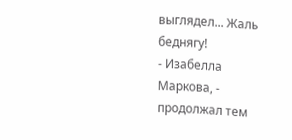выглядел... Жаль беднягу!
- Изабелла Маркова, - продолжал тем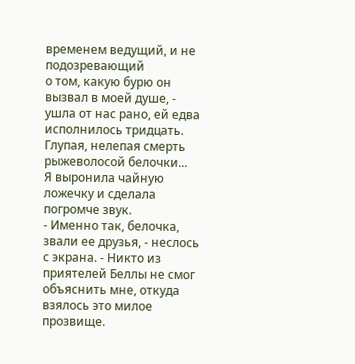временем ведущий, и не подозревающий
о том, какую бурю он вызвал в моей душе, - ушла от нас рано, ей едва
исполнилось тридцать. Глупая, нелепая смерть рыжеволосой белочки...
Я выронила чайную ложечку и сделала погромче звук.
- Именно так, белочка, звали ее друзья, - неслось с экрана. - Никто из
приятелей Беллы не смог объяснить мне, откуда взялось это милое прозвище.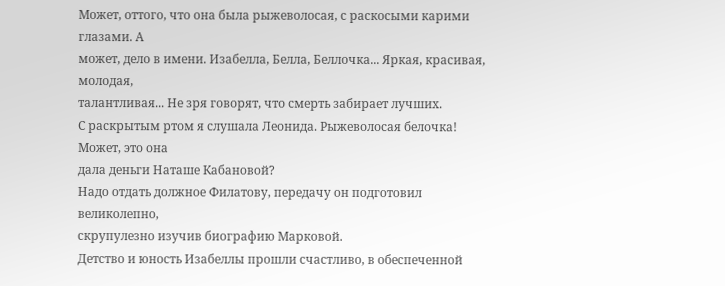Может, оттого, что она была рыжеволосая, с раскосыми карими глазами. А
может, дело в имени. Изабелла, Белла, Беллочка... Яркая, красивая, молодая,
талантливая... Не зря говорят, что смерть забирает лучших.
С раскрытым ртом я слушала Леонида. Рыжеволосая белочка! Может, это она
дала деньги Наташе Кабановой?
Надо отдать должное Филатову, передачу он подготовил великолепно,
скрупулезно изучив биографию Марковой.
Детство и юность Изабеллы прошли счастливо, в обеспеченной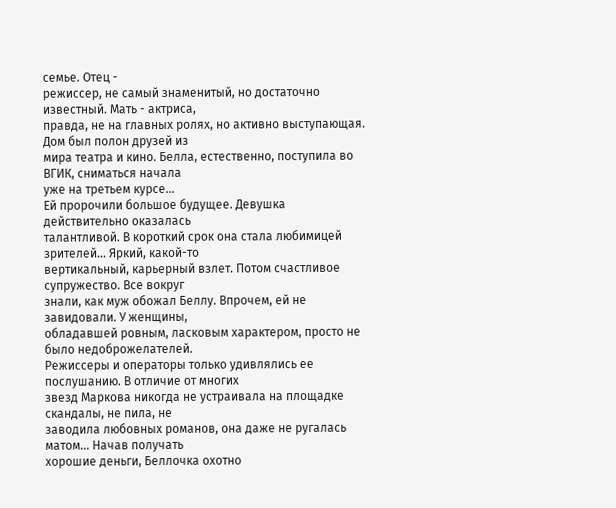семье. Отец -
режиссер, не самый знаменитый, но достаточно известный. Мать - актриса,
правда, не на главных ролях, но активно выступающая. Дом был полон друзей из
мира театра и кино. Белла, естественно, поступила во ВГИК, сниматься начала
уже на третьем курсе...
Ей пророчили большое будущее. Девушка действительно оказалась
талантливой. В короткий срок она стала любимицей зрителей... Яркий, какой-то
вертикальный, карьерный взлет. Потом счастливое супружество. Все вокруг
знали, как муж обожал Беллу. Впрочем, ей не завидовали. У женщины,
обладавшей ровным, ласковым характером, просто не было недоброжелателей.
Режиссеры и операторы только удивлялись ее послушанию. В отличие от многих
звезд Маркова никогда не устраивала на площадке скандалы, не пила, не
заводила любовных романов, она даже не ругалась матом... Начав получать
хорошие деньги, Беллочка охотно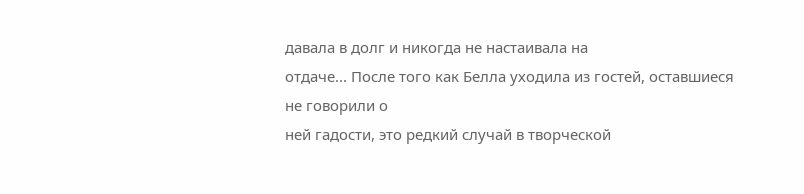давала в долг и никогда не настаивала на
отдаче... После того как Белла уходила из гостей, оставшиеся не говорили о
ней гадости, это редкий случай в творческой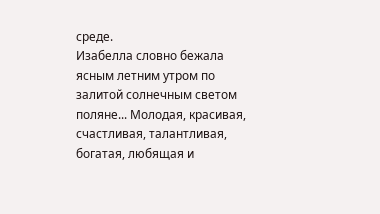среде.
Изабелла словно бежала ясным летним утром по залитой солнечным светом
поляне... Молодая, красивая, счастливая, талантливая, богатая, любящая и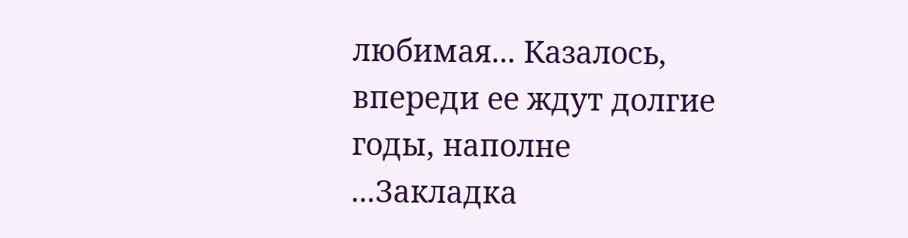любимая... Казалось, впереди ее ждут долгие годы, наполне
...Закладка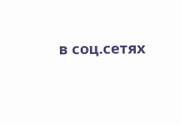в соц.сетях